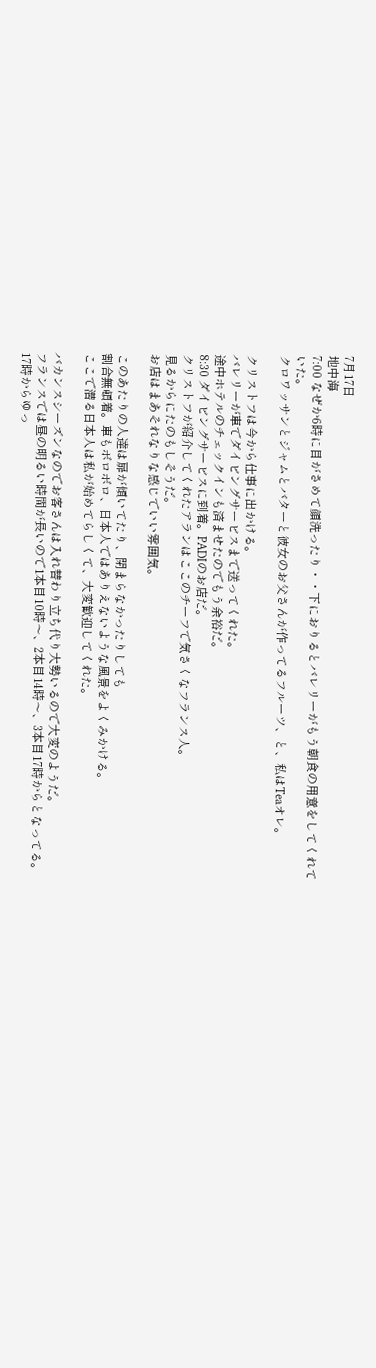7月17日
地中海
7:00 なぜか6時に目がさめて顔洗ったり・・下におりるとバレリーがもう朝食の用意をしてくれて
いた。
クロワッサンとジャムとバターと彼女のお父さんが作ってるフルーツ、と、私はTeaオレ。

クリストフは今から仕事に出かける。
バレリーが車でダイビングサービスまで送ってくれた。
途中ホテルのチェックインも済ませたのでもう余裕だ。
8:30 ダイビングサービスに到着。PADIのお店だ。
クリストフが紹介してくれたアランはここのチーフで気さくなフランス人。
見るからにたのもしそうだ。
お店はまあそれなりな感じでいい雰囲気。

このあたりの人達は扉が傾いてたり、閉まらなかったりしても
割合無頓着。車もボロボロ、日本人ではありえないような風景をよくみかける。
ここで潜る日本人は私が始めてらしくて、大変歓迎してくれた。

バカンスシーズンなのでお客さんは入れ替わり立ち代り大勢いるので大変のようだ。
フランスでは昼の明るい時間が長いので1本目10時〜、2本目14時〜、3本目17時からとなってる。
17時からゆっ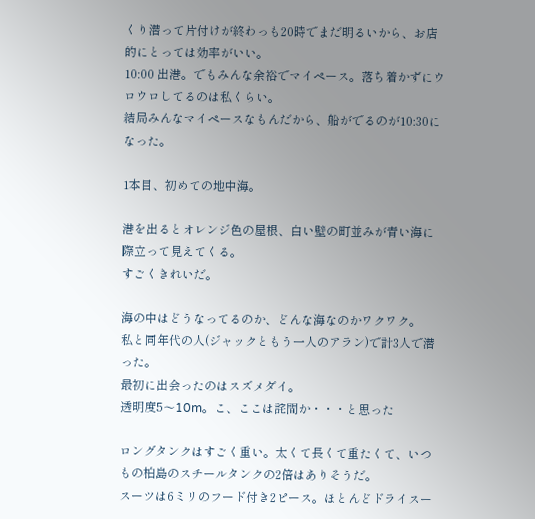くり潜って片付けが終わっも20時でまだ明るいから、お店的にとっては効率がいい。
10:00 出港。でもみんな余裕でマイペース。落ち着かずにウロウロしてるのは私くらい。
結局みんなマイペースなもんだから、船がでるのが10:30になった。

1本目、初めての地中海。

港を出るとオレンジ色の屋根、白い壁の町並みが青い海に際立って見えてくる。
すごくきれいだ。

海の中はどうなってるのか、どんな海なのかワクワク。
私と同年代の人(ジャックともう一人のアラン)で計3人で潜った。
最初に出会ったのはスズメダイ。
透明度5〜10m。こ、ここは詫間か・・・と思った

ロングタンクはすごく重い。太くて長くて重たくて、いつもの柏島のスチールタンクの2倍はありそうだ。
スーツは6ミリのフード付き2ピース。ほとんどドライスー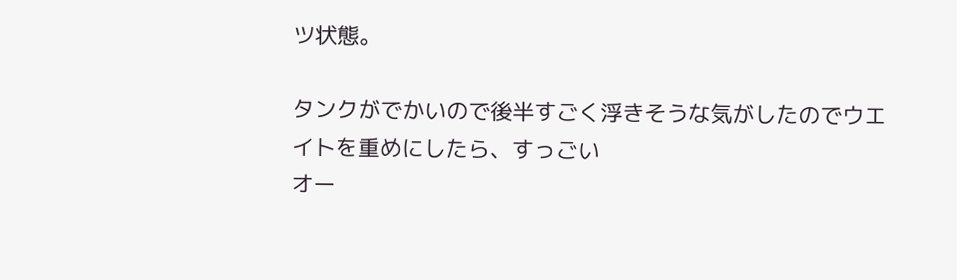ツ状態。

タンクがでかいので後半すごく浮きそうな気がしたのでウエイトを重めにしたら、すっごい
オー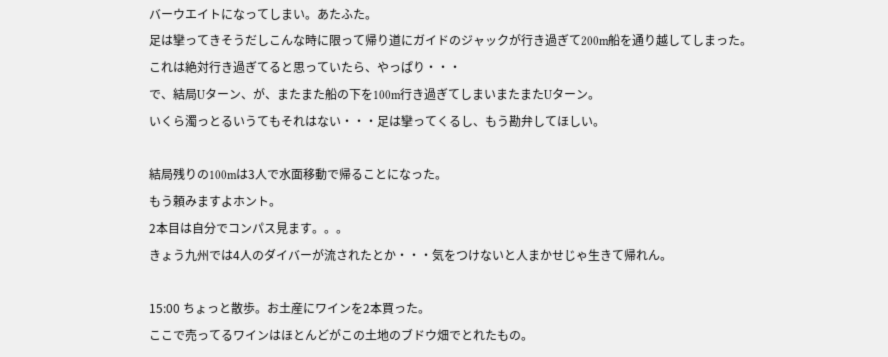バーウエイトになってしまい。あたふた。
足は攣ってきそうだしこんな時に限って帰り道にガイドのジャックが行き過ぎて200m船を通り越してしまった。
これは絶対行き過ぎてると思っていたら、やっぱり・・・
で、結局Uターン、が、またまた船の下を100m行き過ぎてしまいまたまたUターン。
いくら濁っとるいうてもそれはない・・・足は攣ってくるし、もう勘弁してほしい。

結局残りの100mは3人で水面移動で帰ることになった。
もう頼みますよホント。
2本目は自分でコンパス見ます。。。
きょう九州では4人のダイバーが流されたとか・・・気をつけないと人まかせじゃ生きて帰れん。

15:00 ちょっと散歩。お土産にワインを2本買った。
ここで売ってるワインはほとんどがこの土地のブドウ畑でとれたもの。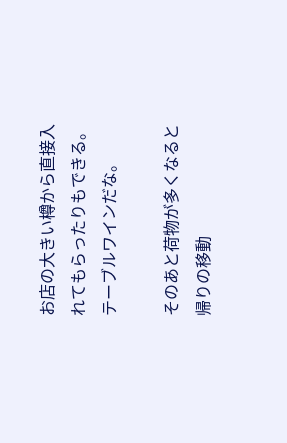お店の大きい樽から直接入れてもらったりもできる。テーブルワインだな。

そのあと荷物が多くなると帰りの移動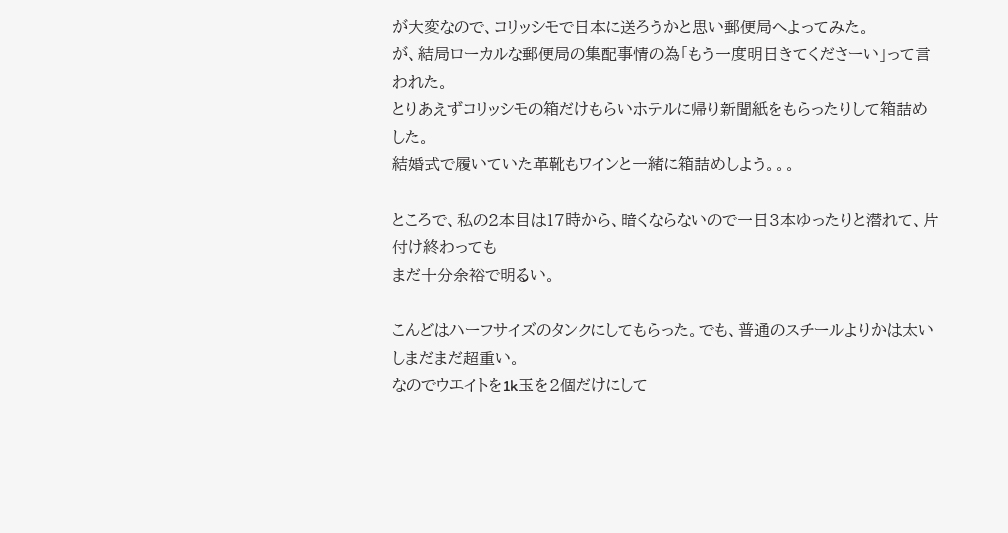が大変なので、コリッシモで日本に送ろうかと思い郵便局へよってみた。
が、結局ローカルな郵便局の集配事情の為「もう一度明日きてくださーい」って言われた。
とりあえずコリッシモの箱だけもらいホテルに帰り新聞紙をもらったりして箱詰めした。
結婚式で履いていた革靴もワインと一緒に箱詰めしよう。。。

ところで、私の2本目は17時から、暗くならないので一日3本ゆったりと潜れて、片付け終わっても
まだ十分余裕で明るい。

こんどはハーフサイズのタンクにしてもらった。でも、普通のスチールよりかは太いしまだまだ超重い。
なのでウエイトを1k玉を2個だけにして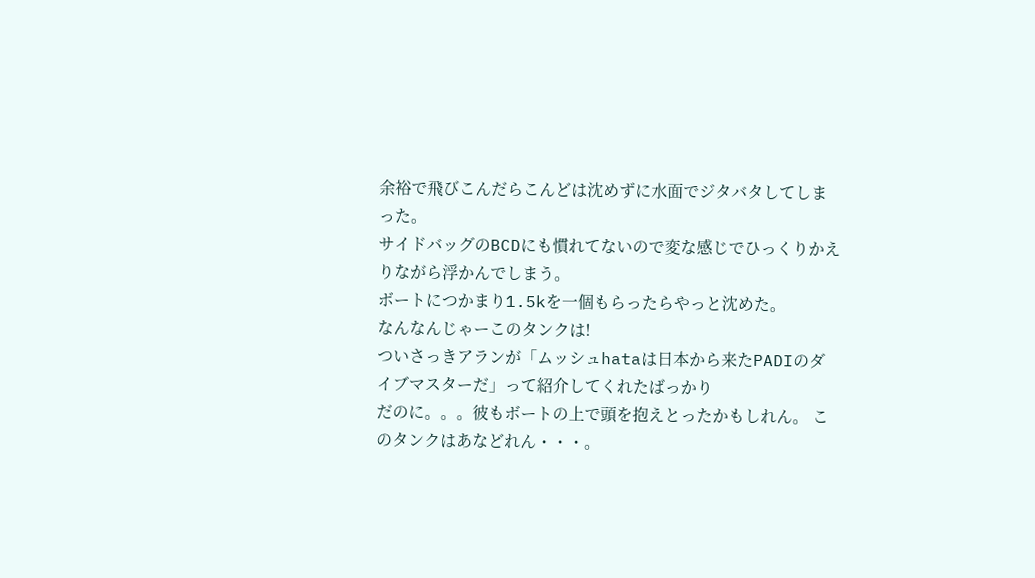余裕で飛びこんだらこんどは沈めずに水面でジタバタしてしまった。
サイドバッグのBCDにも慣れてないので変な感じでひっくりかえりながら浮かんでしまう。
ボートにつかまり1.5kを一個もらったらやっと沈めた。
なんなんじゃーこのタンクは!
ついさっきアランが「ムッシュhataは日本から来たPADIのダイブマスターだ」って紹介してくれたばっかり
だのに。。。彼もボートの上で頭を抱えとったかもしれん。 このタンクはあなどれん・・・。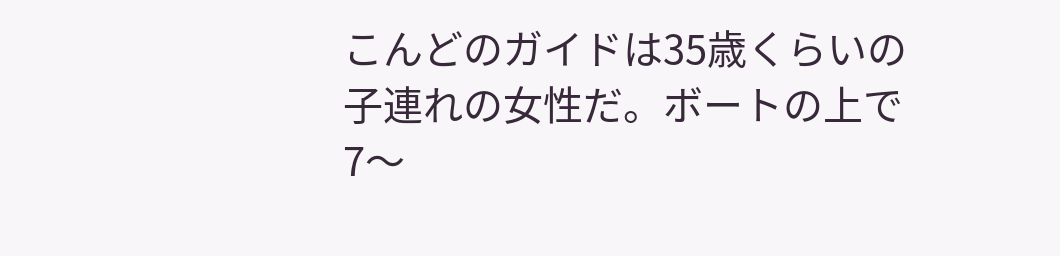こんどのガイドは35歳くらいの子連れの女性だ。ボートの上で7〜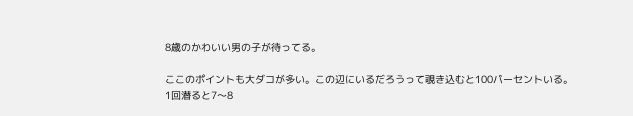8歳のかわいい男の子が待ってる。

ここのポイントも大ダコが多い。この辺にいるだろうって覗き込むと100パーセントいる。
1回潜ると7〜8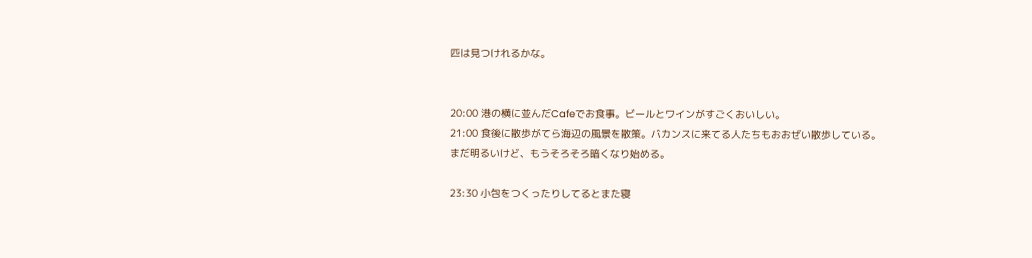匹は見つけれるかな。


20:00 港の横に並んだCafeでお食事。ビールとワインがすごくおいしい。
21:00 食後に散歩がてら海辺の風景を散策。バカンスに来てる人たちもおおぜい散歩している。
まだ明るいけど、もうそろそろ暗くなり始める。

23:30 小包をつくったりしてるとまた寝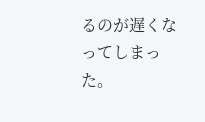るのが遅くなってしまった。